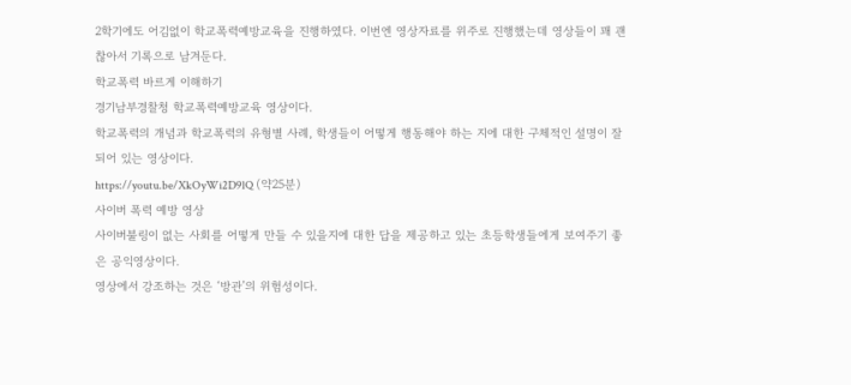2학기에도 어김없이 학교폭력예방교육을 진행하였다. 이번엔 영상자료를 위주로 진행했는데 영상들이 꽤 괜찮아서 기록으로 남겨둔다.
학교폭력 바르게 이해하기
경기남부경찰청 학교폭력예방교육 영상이다.
학교폭력의 개념과 학교폭력의 유형별 사례, 학생들이 어떻게 행동해야 하는 지에 대한 구체적인 설명이 잘되어 있는 영상이다.
https://youtu.be/XkOyWi2D9lQ (약25분)
사이버 폭력 예방 영상
사이버불링이 없는 사회를 어떻게 만들 수 있을지에 대한 답을 제공하고 있는 초등학생들에게 보여주기 좋은 공익영상이다.
영상에서 강조하는 것은 ‘방관’의 위험성이다.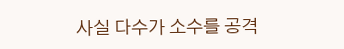사실 다수가 소수를 공격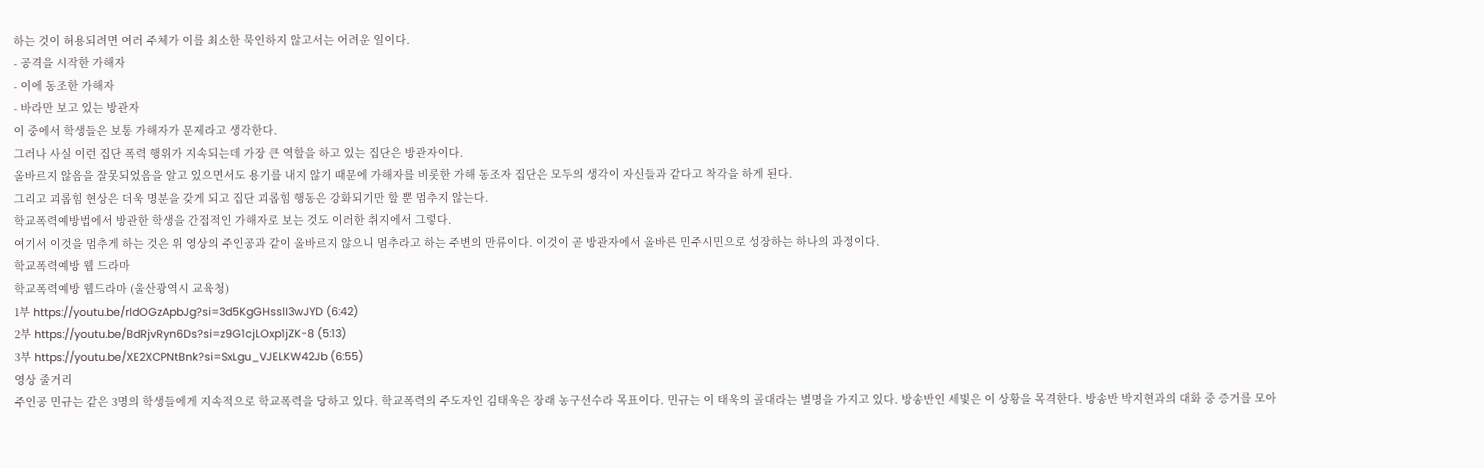하는 것이 허용되려면 여러 주체가 이를 최소한 묵인하지 않고서는 어려운 일이다.
- 공격을 시작한 가해자
- 이에 동조한 가해자
- 바라만 보고 있는 방관자
이 중에서 학생들은 보통 가해자가 문제라고 생각한다.
그러나 사실 이런 집단 폭력 행위가 지속되는데 가장 큰 역할을 하고 있는 집단은 방관자이다.
올바르지 않음을 잘못되었음을 알고 있으면서도 용기를 내지 않기 때문에 가해자를 비롯한 가해 동조자 집단은 모두의 생각이 자신들과 같다고 착각을 하게 된다.
그리고 괴롭힘 현상은 더욱 명분을 갖게 되고 집단 괴롭힘 행동은 강화되기만 할 뿐 멈추지 않는다.
학교폭력예방법에서 방관한 학생을 간접적인 가해자로 보는 것도 이러한 취지에서 그렇다.
여기서 이것을 멈추게 하는 것은 위 영상의 주인공과 같이 올바르지 않으니 멈추라고 하는 주변의 만류이다. 이것이 곧 방관자에서 올바른 민주시민으로 성장하는 하나의 과정이다.
학교폭력예방 웹 드라마
학교폭력예방 웹드라마 (울산광역시 교육청)
1부 https://youtu.be/rIdOGzApbJg?si=3d5KgGHsslI3wJYD (6:42)
2부 https://youtu.be/BdRjvRyn6Ds?si=z9G1cjLOxp1jZK-8 (5:13)
3부 https://youtu.be/XE2XCPNtBnk?si=SxLgu_VJELKW42Jb (6:55)
영상 줄거리
주인공 민규는 같은 3명의 학생들에게 지속적으로 학교폭력을 당하고 있다. 학교폭력의 주도자인 김태욱은 장래 농구선수라 목표이다. 민규는 이 태욱의 골대라는 별명을 가지고 있다. 방송반인 세빛은 이 상황을 목격한다. 방송반 박지현과의 대화 중 증거를 모아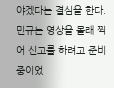야겠다는 결심을 한다. 민규는 영상을 몰래 찍어 신고를 하려고 준비중이었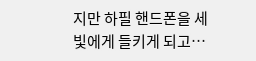지만 하필 핸드폰을 세빛에게 들키게 되고…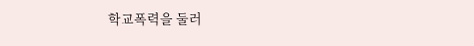학교폭력을 둘러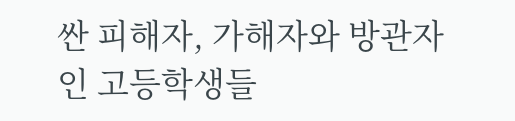싼 피해자, 가해자와 방관자인 고등학생들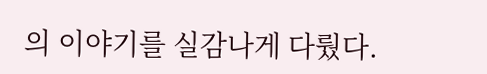의 이야기를 실감나게 다뤘다.